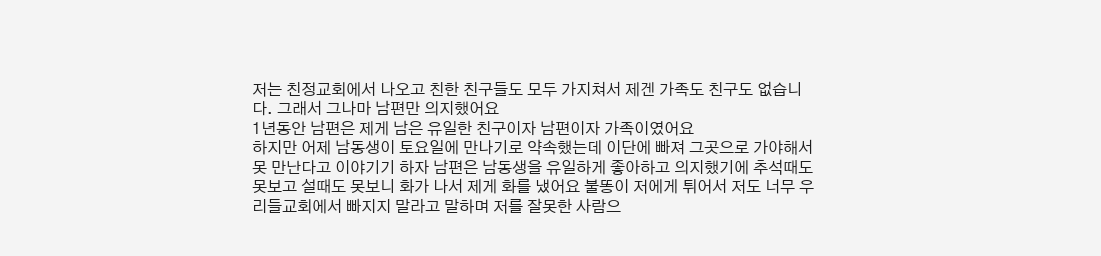저는 친정교회에서 나오고 친한 친구들도 모두 가지쳐서 제겐 가족도 친구도 없습니다. 그래서 그나마 남편만 의지했어요
1년동안 남편은 제게 남은 유일한 친구이자 남편이자 가족이였어요
하지만 어제 남동생이 토요일에 만나기로 약속했는데 이단에 빠져 그곳으로 가야해서 못 만난다고 이야기기 하자 남편은 남동생을 유일하게 좋아하고 의지했기에 추석때도 못보고 설때도 못보니 화가 나서 제게 화를 냈어요 불똥이 저에게 튀어서 저도 너무 우리들교회에서 빠지지 말라고 말하며 저를 잘못한 사람으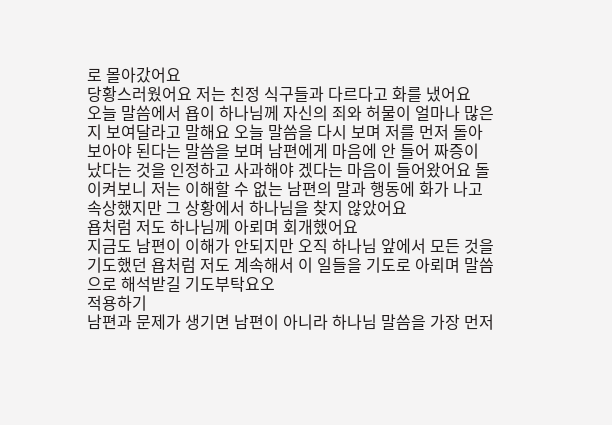로 몰아갔어요
당황스러웠어요 저는 친정 식구들과 다르다고 화를 냈어요
오늘 말씀에서 욥이 하나님께 자신의 죄와 허물이 얼마나 많은지 보여달라고 말해요 오늘 말씀을 다시 보며 저를 먼저 돌아보아야 된다는 말씀을 보며 남편에게 마음에 안 들어 짜증이 났다는 것을 인정하고 사과해야 겠다는 마음이 들어왔어요 돌이켜보니 저는 이해할 수 없는 남편의 말과 행동에 화가 나고 속상했지만 그 상황에서 하나님을 찾지 않았어요
욥처럼 저도 하나님께 아뢰며 회개했어요
지금도 남편이 이해가 안되지만 오직 하나님 앞에서 모든 것을 기도했던 욥처럼 저도 계속해서 이 일들을 기도로 아뢰며 말씀으로 해석받길 기도부탁요오
적용하기
남편과 문제가 생기면 남편이 아니라 하나님 말씀을 가장 먼저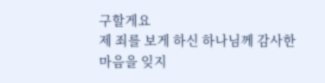구할게요
제 죄를 보게 하신 하나님께 감사한 마음을 잊지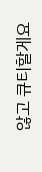않고 큐티할게요